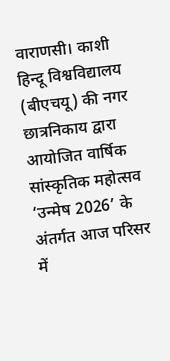वाराणसी। काशी हिन्दू विश्वविद्यालय (बीएचयू) की नगर छात्रनिकाय द्वारा आयोजित वार्षिक सांस्कृतिक महोत्सव ‘उन्मेष 2026’ के अंतर्गत आज परिसर में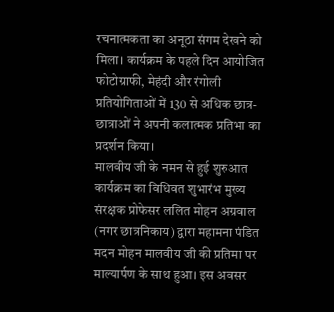रचनात्मकता का अनूठा संगम देखने को मिला। कार्यक्रम के पहले दिन आयोजित फोटोग्राफी, मेहंदी और रंगोली प्रतियोगिताओं में 130 से अधिक छात्र-छात्राओं ने अपनी कलात्मक प्रतिभा का प्रदर्शन किया।
मालवीय जी के नमन से हुई शुरुआत
कार्यक्रम का विधिवत शुभारंभ मुख्य संरक्षक प्रोफेसर ललित मोहन अग्रवाल (नगर छात्रनिकाय) द्वारा महामना पंडित मदन मोहन मालवीय जी की प्रतिमा पर माल्यार्पण के साथ हुआ। इस अवसर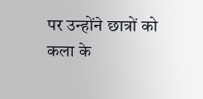पर उन्होंने छात्रों को कला के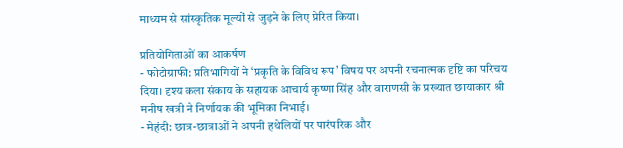माध्यम से सांस्कृतिक मूल्यों से जुड़ने के लिए प्रेरित किया।

प्रतियोगिताओं का आकर्षण
- फोटोग्राफी: प्रतिभागियों ने ‘प्रकृति के विविध रूप’ विषय पर अपनी रचनात्मक दृष्टि का परिचय दिया। दृश्य कला संकाय के सहायक आचार्य कृष्णा सिंह और वाराणसी के प्रख्यात छायाकार श्री मनीष खत्री ने निर्णायक की भूमिका निभाई।
- मेहंदी: छात्र-छात्राओं ने अपनी हथेलियों पर पारंपरिक और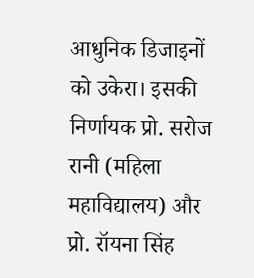आधुनिक डिजाइनों को उकेरा। इसकी निर्णायक प्रो. सरोज रानी (महिला महाविद्यालय) और प्रो. रॉयना सिंह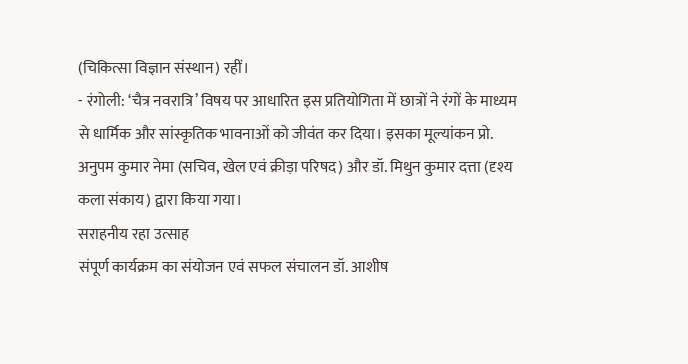(चिकित्सा विज्ञान संस्थान) रहीं।
- रंगोली: ‘चैत्र नवरात्रि’ विषय पर आधारित इस प्रतियोगिता में छात्रों ने रंगों के माध्यम से धार्मिक और सांस्कृतिक भावनाओं को जीवंत कर दिया। इसका मूल्यांकन प्रो. अनुपम कुमार नेमा (सचिव, खेल एवं क्रीड़ा परिषद) और डॉ. मिथुन कुमार दत्ता (दृश्य कला संकाय) द्वारा किया गया।
सराहनीय रहा उत्साह
संपूर्ण कार्यक्रम का संयोजन एवं सफल संचालन डॉ. आशीष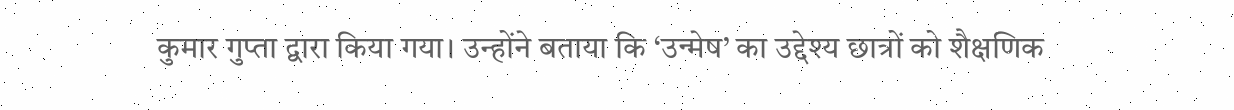कुमार गुप्ता द्वारा किया गया। उन्होंने बताया कि ‘उन्मेष’ का उद्देश्य छात्रों को शैक्षणिक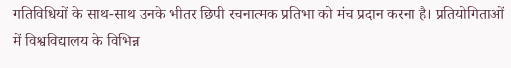गतिविधियों के साथ-साथ उनके भीतर छिपी रचनात्मक प्रतिभा को मंच प्रदान करना है। प्रतियोगिताओं में विश्वविद्यालय के विभिन्न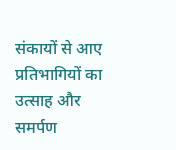संकायों से आए प्रतिभागियों का उत्साह और समर्पण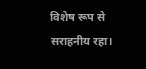विशेष रूप से सराहनीय रहा।